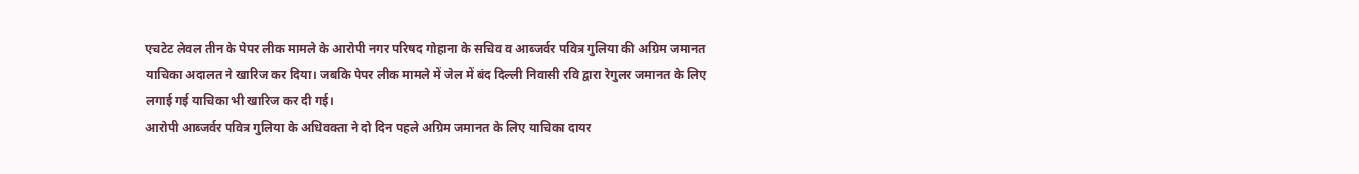एचटेट लेवल तीन के पेपर लीक मामले के आरोपी नगर परिषद गोहाना के सचिव व आब्जर्वर पवित्र गुलिया की अग्रिम जमानत याचिका अदालत ने खारिज कर दिया। जबकि पेपर लीक मामले में जेल में बंद दिल्ली निवासी रवि द्वारा रेगुलर जमानत के लिए लगाई गई याचिका भी खारिज कर दी गई।
आरोपी आब्जर्वर पवित्र गुलिया के अधिवक्ता ने दो दिन पहले अग्रिम जमानत के लिए याचिका दायर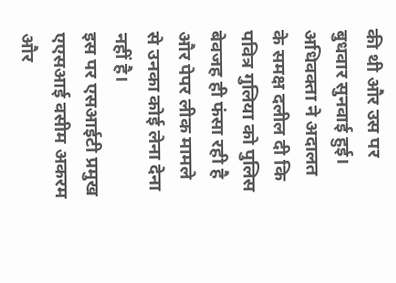की थी और उस पर बुधवार सुनवाई हुई।
अधिवक्ता ने अदालत के समक्ष दलील दी कि पवित्र गुलिया को पुलिस बेवजह ही फंसा रही है और पेपर लीक मामले से उनका कोई लेना देना नहीं है।
इस पर एसआईटी प्रमुख एएसआई वसीम अकरम और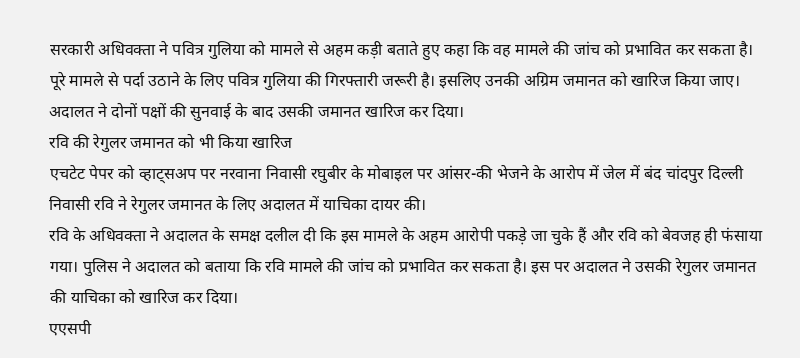सरकारी अधिवक्ता ने पवित्र गुलिया को मामले से अहम कड़ी बताते हुए कहा कि वह मामले की जांच को प्रभावित कर सकता है।
पूरे मामले से पर्दा उठाने के लिए पवित्र गुलिया की गिरफ्तारी जरूरी है। इसलिए उनकी अग्रिम जमानत को खारिज किया जाए। अदालत ने दोनों पक्षों की सुनवाई के बाद उसकी जमानत खारिज कर दिया।
रवि की रेगुलर जमानत को भी किया खारिज
एचटेट पेपर को व्हाट्सअप पर नरवाना निवासी रघुबीर के मोबाइल पर आंसर-की भेजने के आरोप में जेल में बंद चांदपुर दिल्ली निवासी रवि ने रेगुलर जमानत के लिए अदालत में याचिका दायर की।
रवि के अधिवक्ता ने अदालत के समक्ष दलील दी कि इस मामले के अहम आरोपी पकड़े जा चुके हैं और रवि को बेवजह ही फंसाया गया। पुलिस ने अदालत को बताया कि रवि मामले की जांच को प्रभावित कर सकता है। इस पर अदालत ने उसकी रेगुलर जमानत की याचिका को खारिज कर दिया।
एएसपी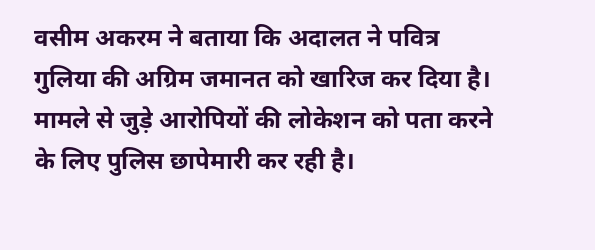वसीम अकरम ने बताया कि अदालत ने पवित्र गुलिया की अग्रिम जमानत को खारिज कर दिया है। मामले से जुड़े आरोपियों की लोकेशन को पता करने के लिए पुलिस छापेमारी कर रही है।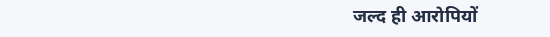जल्द ही आरोपियों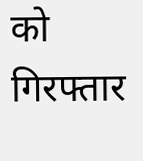को गिरफ्तार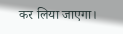कर लिया जाएगा।